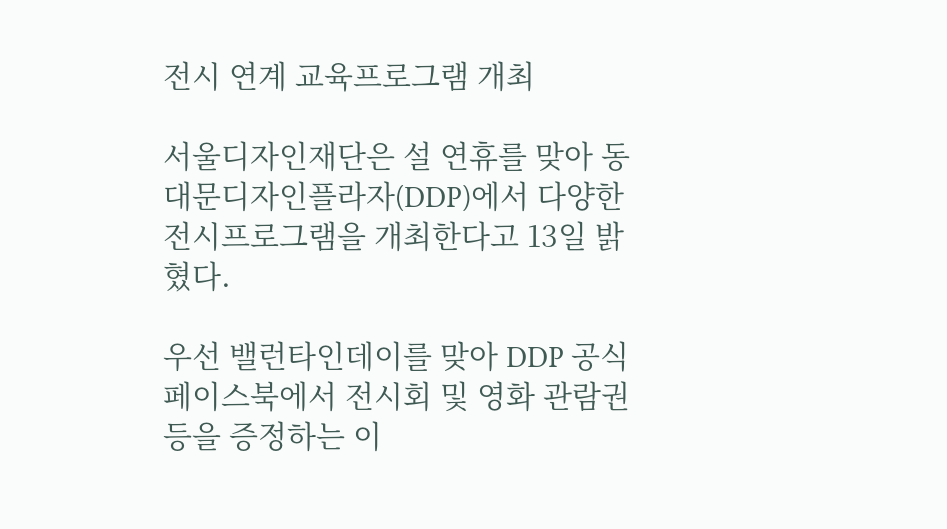전시 연계 교육프로그램 개최

서울디자인재단은 설 연휴를 맞아 동대문디자인플라자(DDP)에서 다양한 전시프로그램을 개최한다고 13일 밝혔다.

우선 밸런타인데이를 맞아 DDP 공식 페이스북에서 전시회 및 영화 관람권 등을 증정하는 이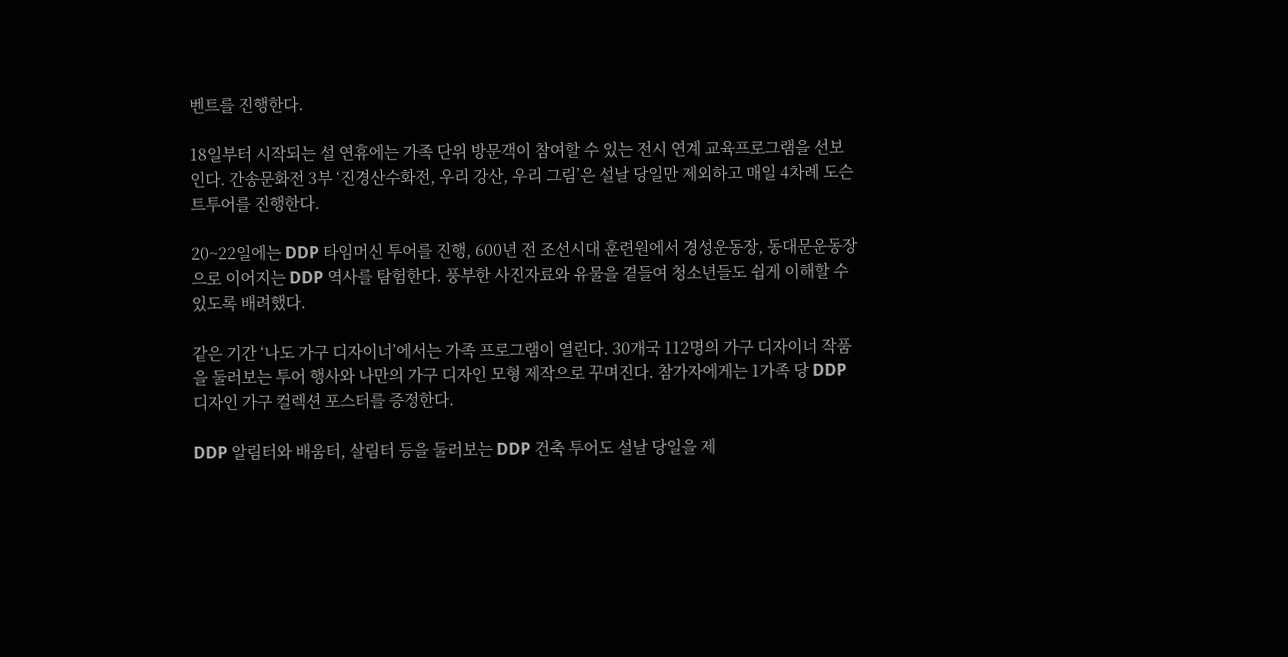벤트를 진행한다.

18일부터 시작되는 설 연휴에는 가족 단위 방문객이 참여할 수 있는 전시 연계 교육프로그램을 선보인다. 간송문화전 3부 ‘진경산수화전, 우리 강산, 우리 그림’은 설날 당일만 제외하고 매일 4차례 도슨트투어를 진행한다.

20~22일에는 DDP 타임머신 투어를 진행, 600년 전 조선시대 훈련원에서 경성운동장, 동대문운동장으로 이어지는 DDP 역사를 탐험한다. 풍부한 사진자료와 유물을 곁들여 청소년들도 쉽게 이해할 수 있도록 배려했다.

같은 기간 ‘나도 가구 디자이너’에서는 가족 프로그램이 열린다. 30개국 112명의 가구 디자이너 작품을 둘러보는 투어 행사와 나만의 가구 디자인 모형 제작으로 꾸며진다. 참가자에게는 1가족 당 DDP 디자인 가구 컬렉션 포스터를 증정한다.

DDP 알림터와 배움터, 살림터 등을 둘러보는 DDP 건축 투어도 설날 당일을 제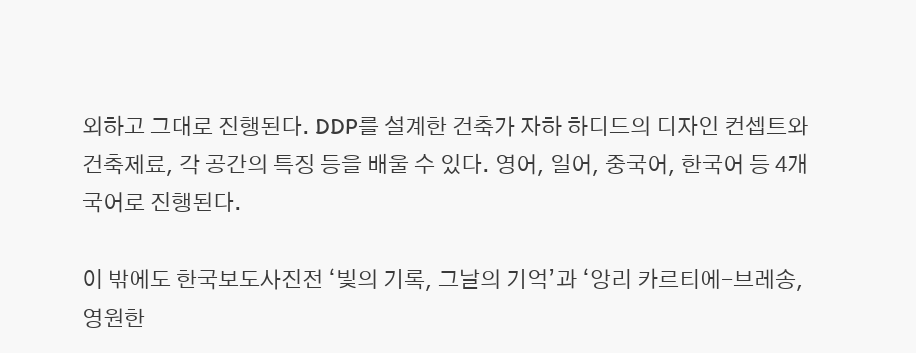외하고 그대로 진행된다. DDP를 설계한 건축가 자하 하디드의 디자인 컨셉트와 건축제료, 각 공간의 특징 등을 배울 수 있다. 영어, 일어, 중국어, 한국어 등 4개국어로 진행된다.

이 밖에도 한국보도사진전 ‘빛의 기록, 그날의 기억’과 ‘앙리 카르티에-브레송, 영원한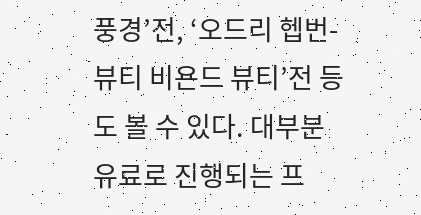풍경’전, ‘오드리 헵번-뷰티 비욘드 뷰티’전 등도 볼 수 있다. 대부분 유료로 진행되는 프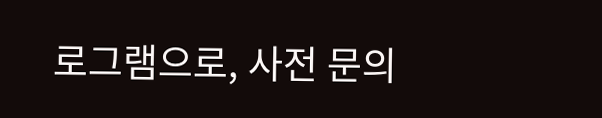로그램으로, 사전 문의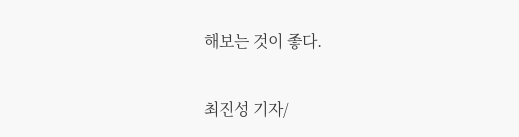해보는 것이 좋다.

최진성 기자/